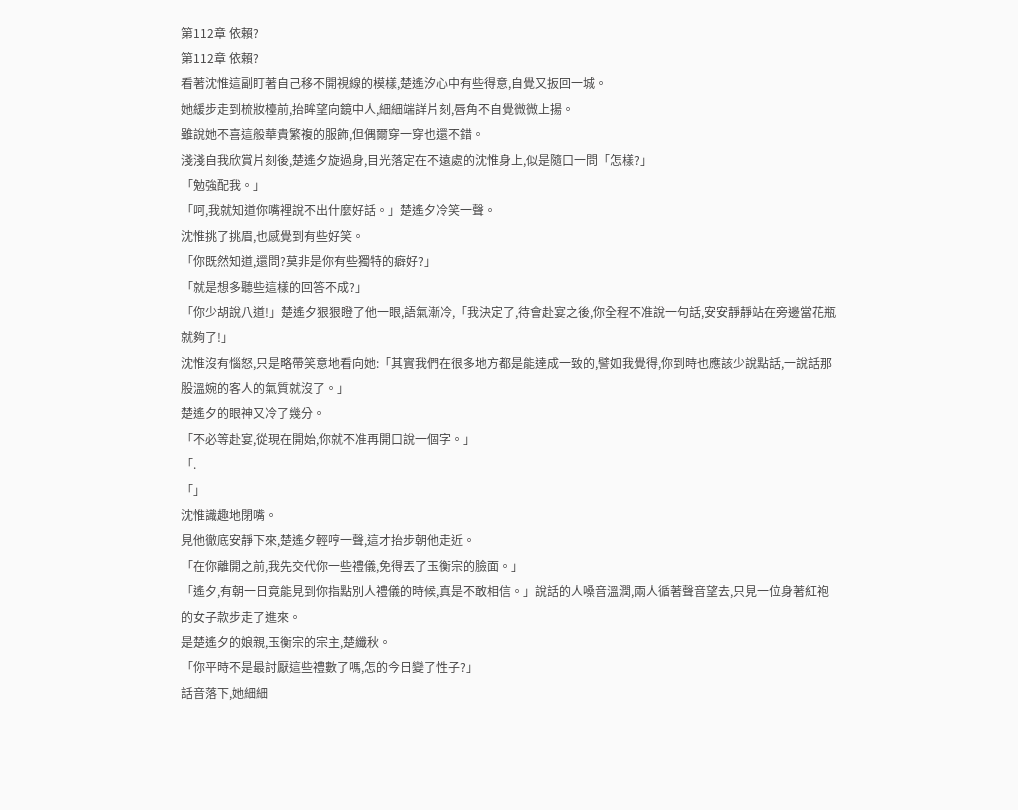第112章 依賴?
第112章 依賴?
看著沈惟這副盯著自己移不開視線的模樣,楚遙汐心中有些得意,自覺又扳回一城。
她緩步走到梳妝檯前,抬眸望向鏡中人,細細端詳片刻,唇角不自覺微微上揚。
雖說她不喜這般華貴繁複的服飾,但偶爾穿一穿也還不錯。
淺淺自我欣賞片刻後,楚遙夕旋過身,目光落定在不遠處的沈惟身上,似是隨口一問「怎樣?」
「勉強配我。」
「呵,我就知道你嘴裡說不出什麼好話。」楚遙夕冷笑一聲。
沈惟挑了挑眉,也感覺到有些好笑。
「你既然知道,還問?莫非是你有些獨特的癖好?」
「就是想多聽些這樣的回答不成?」
「你少胡說八道!」楚遙夕狠狠瞪了他一眼,語氣漸冷,「我決定了,待會赴宴之後,你全程不准說一句話,安安靜靜站在旁邊當花瓶就夠了!」
沈惟沒有惱怒,只是略帶笑意地看向她:「其實我們在很多地方都是能達成一致的,譬如我覺得,你到時也應該少說點話,一說話那股溫婉的客人的氣質就沒了。」
楚遙夕的眼神又冷了幾分。
「不必等赴宴,從現在開始,你就不准再開口說一個字。」
「.
「」
沈惟識趣地閉嘴。
見他徹底安靜下來,楚遙夕輕哼一聲,這才抬步朝他走近。
「在你離開之前,我先交代你一些禮儀,免得丟了玉衡宗的臉面。」
「遙夕,有朝一日竟能見到你指點別人禮儀的時候,真是不敢相信。」說話的人嗓音溫潤,兩人循著聲音望去,只見一位身著紅袍的女子款步走了進來。
是楚遙夕的娘親,玉衡宗的宗主,楚纖秋。
「你平時不是最討厭這些禮數了嗎,怎的今日變了性子?」
話音落下,她細細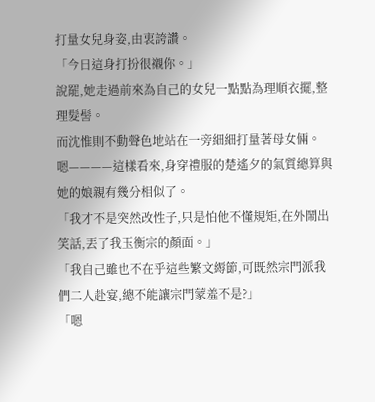打量女兒身姿,由衷誇讚。
「今日這身打扮很襯你。」
說罷,她走過前來為自己的女兒一點點為理順衣擺,整理髮髻。
而沈惟則不動聲色地站在一旁細細打量著母女倆。
嗯————這樣看來,身穿禮服的楚遙夕的氣質總算與她的娘親有幾分相似了。
「我才不是突然改性子,只是怕他不懂規矩,在外鬧出笑話,丟了我玉衡宗的顏面。」
「我自己雖也不在乎這些繁文縟節,可既然宗門派我們二人赴宴,總不能讓宗門蒙羞不是?」
「嗯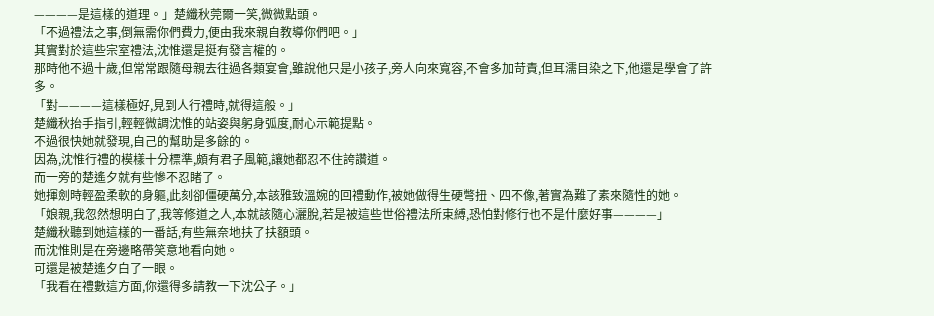————是這樣的道理。」楚纖秋莞爾一笑,微微點頭。
「不過禮法之事,倒無需你們費力,便由我來親自教導你們吧。」
其實對於這些宗室禮法,沈惟還是挺有發言權的。
那時他不過十歲,但常常跟隨母親去往過各類宴會,雖說他只是小孩子,旁人向來寬容,不會多加苛責,但耳濡目染之下,他還是學會了許多。
「對————這樣極好,見到人行禮時,就得這般。」
楚纖秋抬手指引,輕輕微調沈惟的站姿與躬身弧度,耐心示範提點。
不過很快她就發現,自己的幫助是多餘的。
因為,沈惟行禮的模樣十分標準,頗有君子風範,讓她都忍不住誇讚道。
而一旁的楚遙夕就有些慘不忍睹了。
她揮劍時輕盈柔軟的身軀,此刻卻僵硬萬分,本該雅致溫婉的回禮動作,被她做得生硬彆扭、四不像,著實為難了素來隨性的她。
「娘親,我忽然想明白了,我等修道之人,本就該隨心灑脫,若是被這些世俗禮法所束縛,恐怕對修行也不是什麼好事————」
楚纖秋聽到她這樣的一番話,有些無奈地扶了扶額頭。
而沈惟則是在旁邊略帶笑意地看向她。
可還是被楚遙夕白了一眼。
「我看在禮數這方面,你還得多請教一下沈公子。」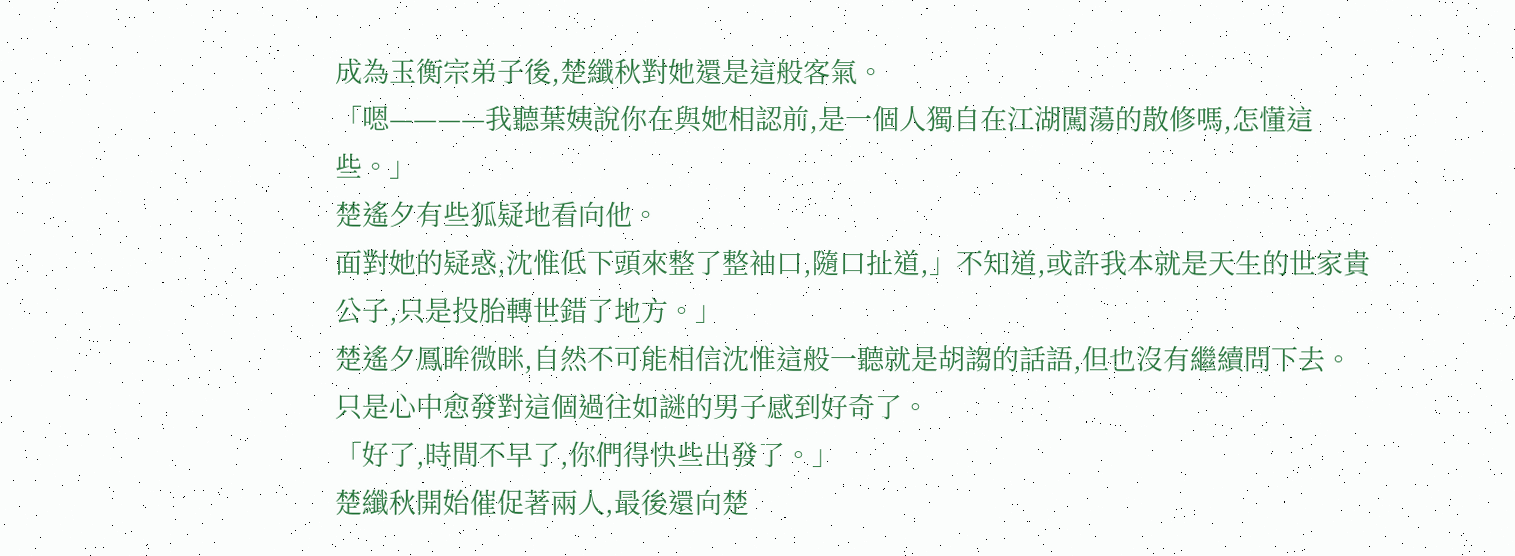成為玉衡宗弟子後,楚纖秋對她還是這般客氣。
「嗯————我聽葉姨說你在與她相認前,是一個人獨自在江湖闖蕩的散修嗎,怎懂這些。」
楚遙夕有些狐疑地看向他。
面對她的疑惑,沈惟低下頭來整了整袖口,隨口扯道,」不知道,或許我本就是天生的世家貴公子,只是投胎轉世錯了地方。」
楚遙夕鳳眸微眯,自然不可能相信沈惟這般一聽就是胡謅的話語,但也沒有繼續問下去。
只是心中愈發對這個過往如謎的男子感到好奇了。
「好了,時間不早了,你們得快些出發了。」
楚纖秋開始催促著兩人,最後還向楚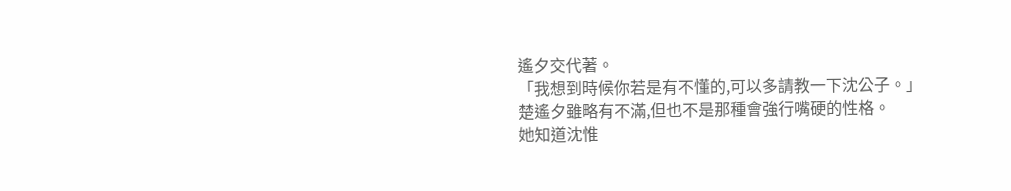遙夕交代著。
「我想到時候你若是有不懂的,可以多請教一下沈公子。」
楚遙夕雖略有不滿,但也不是那種會強行嘴硬的性格。
她知道沈惟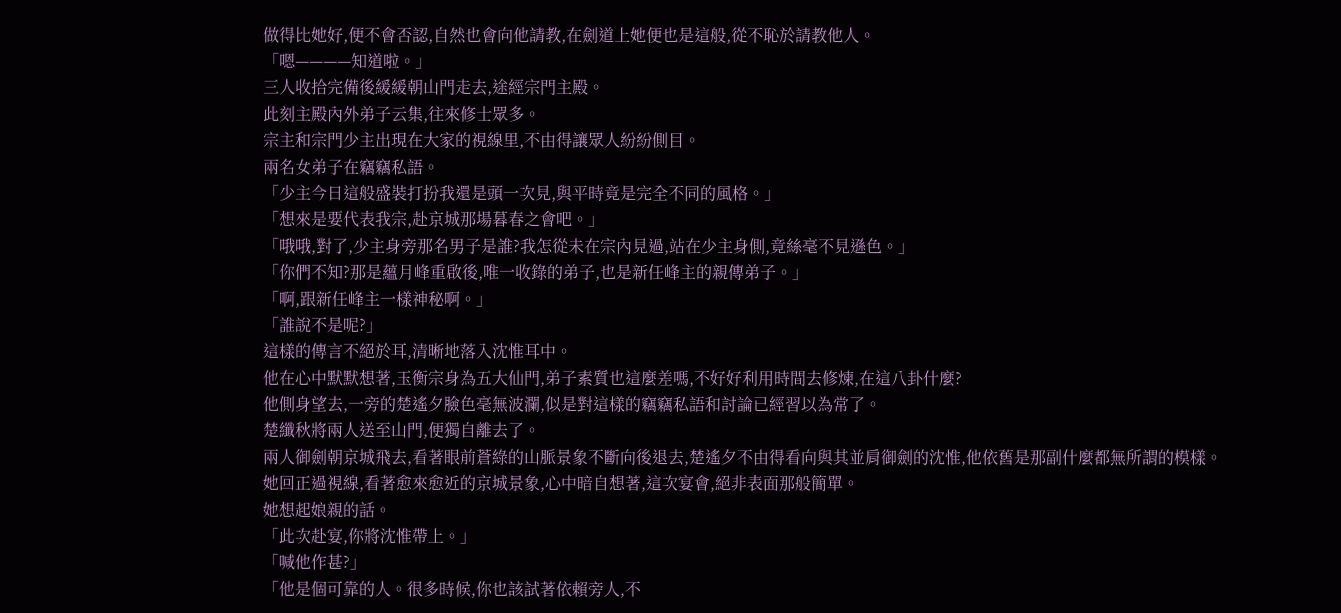做得比她好,便不會否認,自然也會向他請教,在劍道上她便也是這般,從不恥於請教他人。
「嗯————知道啦。」
三人收拾完備後緩緩朝山門走去,途經宗門主殿。
此刻主殿內外弟子云集,往來修士眾多。
宗主和宗門少主出現在大家的視線里,不由得讓眾人紛紛側目。
兩名女弟子在竊竊私語。
「少主今日這般盛裝打扮我還是頭一次見,與平時竟是完全不同的風格。」
「想來是要代表我宗,赴京城那場暮春之會吧。」
「哦哦,對了,少主身旁那名男子是誰?我怎從未在宗內見過,站在少主身側,竟絲毫不見遜色。」
「你們不知?那是蘊月峰重啟後,唯一收錄的弟子,也是新任峰主的親傳弟子。」
「啊,跟新任峰主一樣神秘啊。」
「誰說不是呢?」
這樣的傳言不絕於耳,清晰地落入沈惟耳中。
他在心中默默想著,玉衡宗身為五大仙門,弟子素質也這麼差嗎,不好好利用時間去修煉,在這八卦什麼?
他側身望去,一旁的楚遙夕臉色毫無波瀾,似是對這樣的竊竊私語和討論已經習以為常了。
楚纖秋將兩人送至山門,便獨自離去了。
兩人御劍朝京城飛去,看著眼前蒼綠的山脈景象不斷向後退去,楚遙夕不由得看向與其並肩御劍的沈惟,他依舊是那副什麼都無所謂的模樣。
她回正過視線,看著愈來愈近的京城景象,心中暗自想著,這次宴會,絕非表面那般簡單。
她想起娘親的話。
「此次赴宴,你將沈惟帶上。」
「喊他作甚?」
「他是個可靠的人。很多時候,你也該試著依賴旁人,不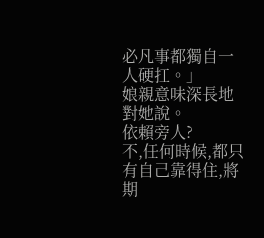必凡事都獨自一人硬扛。」
娘親意味深長地對她說。
依賴旁人?
不,任何時候,都只有自己靠得住,將期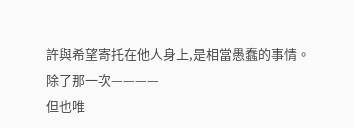許與希望寄托在他人身上,是相當愚蠢的事情。
除了那一次————
但也唯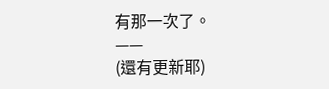有那一次了。
——
(還有更新耶)